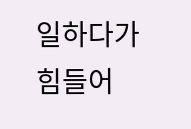일하다가 힘들어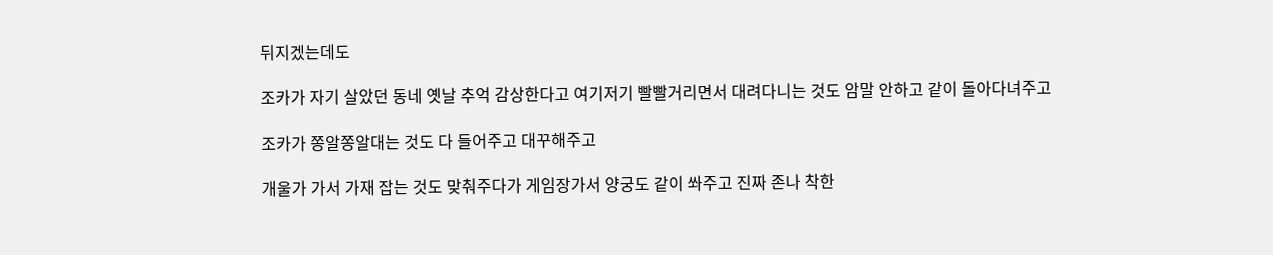뒤지겠는데도

조카가 자기 살았던 동네 옛날 추억 감상한다고 여기저기 빨빨거리면서 대려다니는 것도 암말 안하고 같이 돌아다녀주고

조카가 쫑알쫑알대는 것도 다 들어주고 대꾸해주고

개울가 가서 가재 잡는 것도 맞춰주다가 게임장가서 양궁도 같이 쏴주고 진짜 존나 착한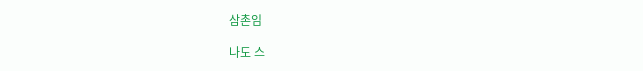삼촌임

나도 스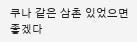쿠나 같은 삼촌 있었으면 좋겠다